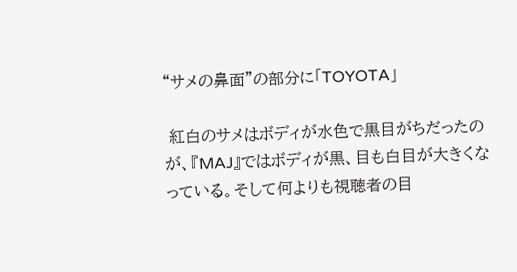“サメの鼻面”の部分に「TOYOTA」

 紅白のサメはボディが水色で黒目がちだったのが、『MAJ』ではボディが黒、目も白目が大きくなっている。そして何よりも視聴者の目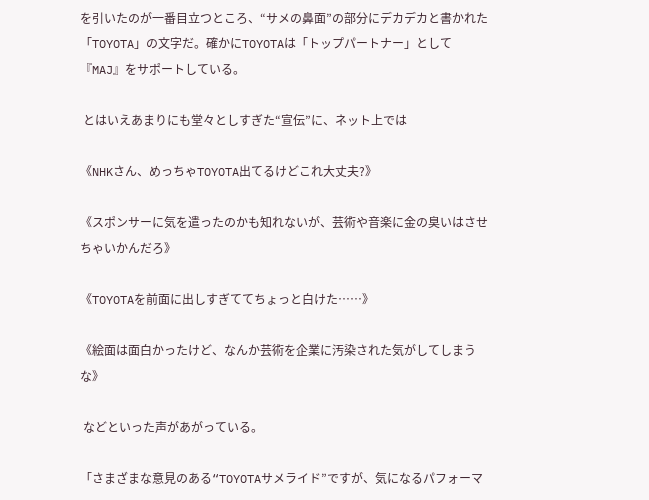を引いたのが一番目立つところ、“サメの鼻面”の部分にデカデカと書かれた「TOYOTA」の文字だ。確かにTOYOTAは「トップパートナー」として『MAJ』をサポートしている。

 とはいえあまりにも堂々としすぎた“宣伝”に、ネット上では

《NHKさん、めっちゃTOYOTA出てるけどこれ大丈夫?》

《スポンサーに気を遣ったのかも知れないが、芸術や音楽に金の臭いはさせちゃいかんだろ》

《TOYOTAを前面に出しすぎててちょっと白けた……》

《絵面は面白かったけど、なんか芸術を企業に汚染された気がしてしまうな》

 などといった声があがっている。

「さまざまな意見のある“TOYOTAサメライド”ですが、気になるパフォーマ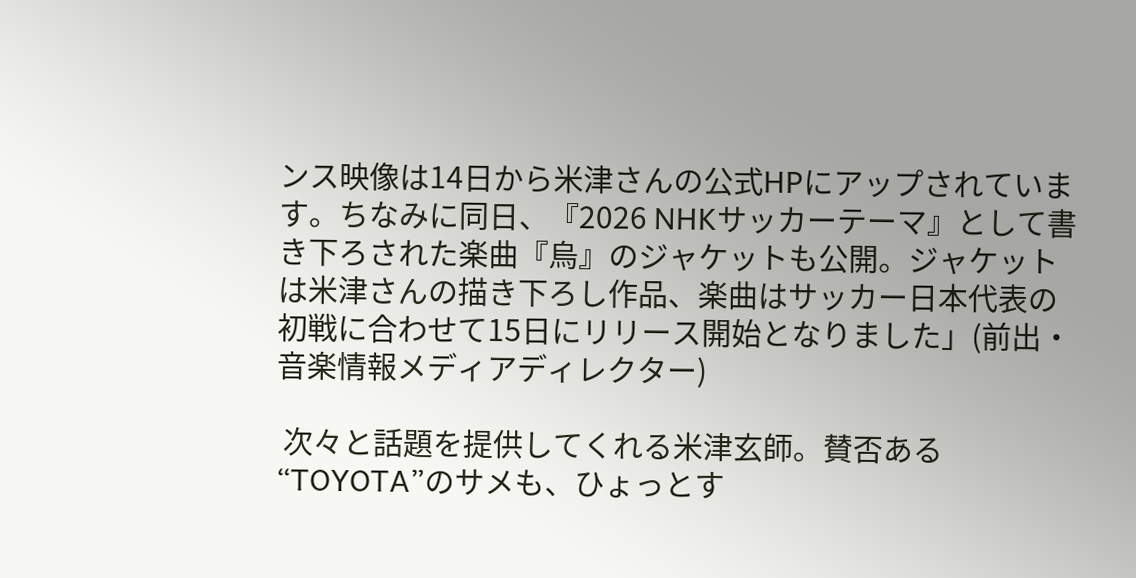ンス映像は14日から米津さんの公式HPにアップされています。ちなみに同日、『2026 NHKサッカーテーマ』として書き下ろされた楽曲『烏』のジャケットも公開。ジャケットは米津さんの描き下ろし作品、楽曲はサッカー日本代表の初戦に合わせて15日にリリース開始となりました」(前出・音楽情報メディアディレクター)

 次々と話題を提供してくれる米津玄師。賛否ある“TOYOTA”のサメも、ひょっとす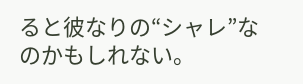ると彼なりの“シャレ”なのかもしれない。